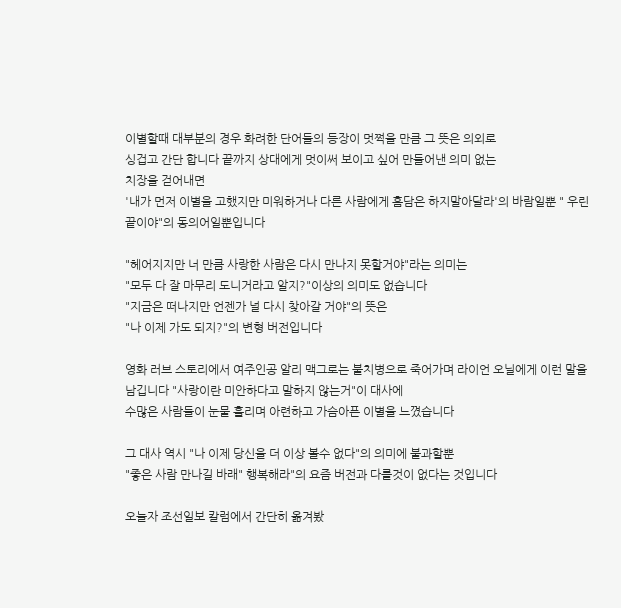이별할때 대부분의 경우 화려한 단어들의 등장이 멋쩍을 만큼 그 뜻은 의외로
싱겁고 간단 합니다 끝까지 상대에게 멋이써 보이고 싶어 만들어낸 의미 없는
치장을 걷어내면
'내가 먼저 이별을 고했지만 미워하거나 다른 사람에게 흠담은 하지말아달라'의 바람일뿐 " 우린 끝이야"의 동의어일뿐입니다

"헤어지지만 너 만큼 사랑한 사람은 다시 만나지 못할거야"라는 의미는
"모두 다 잘 마무리 도니거라고 알지?"이상의 의미도 없습니다
"지금은 떠나지만 언젠가 널 다시 찾아갈 거야"의 뜻은
"나 이제 가도 되지?"의 변형 버전입니다

영화 러브 스토리에서 여주인공 알리 맥그로는 불치병으로 죽어가며 라이언 오닐에게 이런 말을 남깁니다 "사랑이란 미안하다고 말하지 않는거"이 대사에
수많은 사람들이 눈물 흘리며 아련하고 가슴아픈 이별을 느꼈습니다

그 대사 역시 "나 이제 당신을 더 이상 볼수 없다"의 의미에 불과할뿐
"좋은 사람 만나길 바래" 행복해라"의 요즘 버전과 다를것이 없다는 것입니다

오늘자 조선일보 칼럼에서 간단히 옮겨봤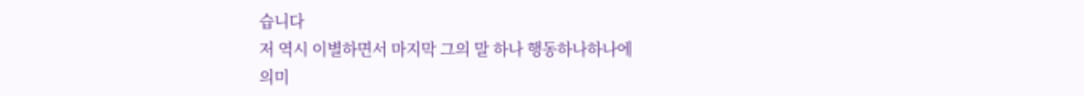습니다
저 역시 이별하면서 마지막 그의 말 하나 행동하나하나에
의미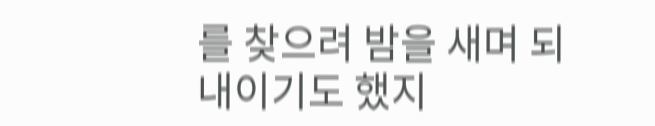를 찾으려 밤을 새며 되내이기도 했지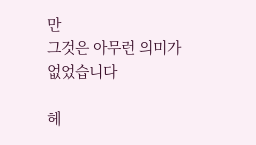만
그것은 아무런 의미가 없었습니다

헤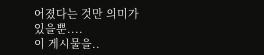어졌다는 것만 의미가 있을뿐....
이 게시물을..